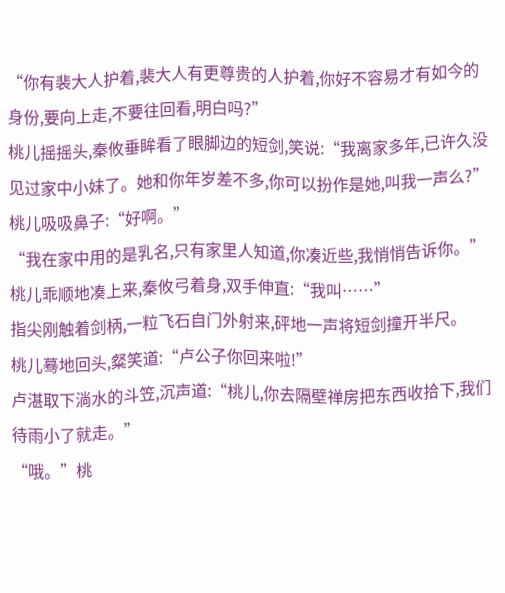“你有裴大人护着,裴大人有更尊贵的人护着,你好不容易才有如今的身份,要向上走,不要往回看,明白吗?”
桃儿摇摇头,秦攸垂眸看了眼脚边的短剑,笑说:“我离家多年,已许久没见过家中小妹了。她和你年岁差不多,你可以扮作是她,叫我一声么?”
桃儿吸吸鼻子:“好啊。”
“我在家中用的是乳名,只有家里人知道,你凑近些,我悄悄告诉你。”
桃儿乖顺地凑上来,秦攸弓着身,双手伸直:“我叫……”
指尖刚触着剑柄,一粒飞石自门外射来,砰地一声将短剑撞开半尺。
桃儿蓦地回头,粲笑道:“卢公子你回来啦!”
卢湛取下淌水的斗笠,沉声道:“桃儿,你去隔壁禅房把东西收拾下,我们待雨小了就走。”
“哦。”桃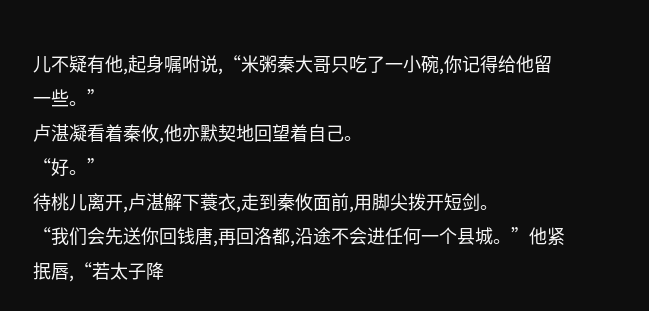儿不疑有他,起身嘱咐说,“米粥秦大哥只吃了一小碗,你记得给他留一些。”
卢湛凝看着秦攸,他亦默契地回望着自己。
“好。”
待桃儿离开,卢湛解下蓑衣,走到秦攸面前,用脚尖拨开短剑。
“我们会先送你回钱唐,再回洛都,沿途不会进任何一个县城。”他紧抿唇,“若太子降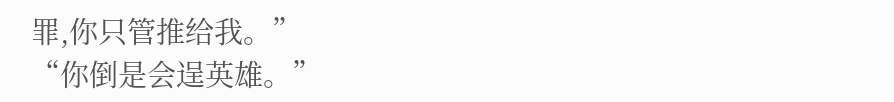罪,你只管推给我。”
“你倒是会逞英雄。”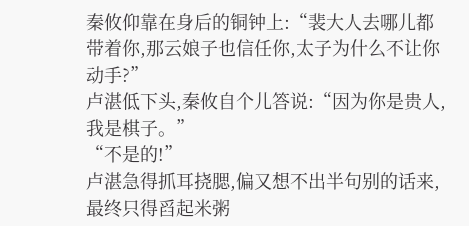秦攸仰靠在身后的铜钟上:“裴大人去哪儿都带着你,那云娘子也信任你,太子为什么不让你动手?”
卢湛低下头,秦攸自个儿答说:“因为你是贵人,我是棋子。”
“不是的!”
卢湛急得抓耳挠腮,偏又想不出半句别的话来,最终只得舀起米粥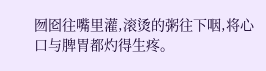囫囵往嘴里灌,滚烫的粥往下咽,将心口与脾胃都灼得生疼。